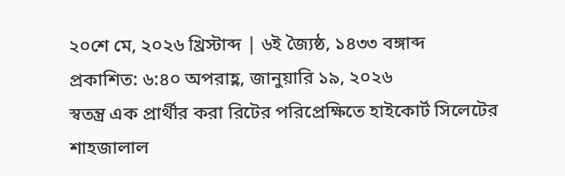২০শে মে, ২০২৬ খ্রিস্টাব্দ | ৬ই জ্যৈষ্ঠ, ১৪৩৩ বঙ্গাব্দ
প্রকাশিত: ৬:৪০ অপরাহ্ণ, জানুয়ারি ১৯, ২০২৬
স্বতন্ত্র এক প্রার্থীর করা রিটের পরিপ্রেক্ষিতে হাইকোর্ট সিলেটের শাহজালাল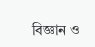বিজ্ঞান ও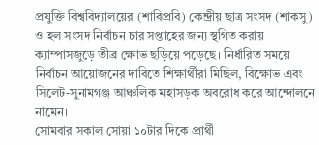প্রযুক্তি বিশ্ববিদ্যালয়ের (শাবিপ্রবি) কেন্দ্রীয় ছাত্র সংসদ (শাকসু) ও হল সংসদ নির্বাচন চার সপ্তাহের জন্য স্থগিত করায় ক্যাম্পাসজুড়ে তীব্র ক্ষোভ ছড়িয়ে পড়েছে। নির্ধারিত সময়ে নির্বাচন আয়োজনের দাবিতে শিক্ষার্থীরা মিছিল, বিক্ষোভ এবং সিলেট-সুনামগঞ্জ আঞ্চলিক মহাসড়ক অবরোধ করে আন্দোলনে নামেন।
সোমবার সকাল সোয়া ১০টার দিকে প্রার্থী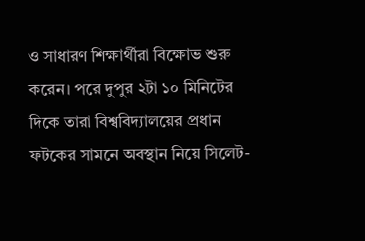ও সাধারণ শিক্ষার্থীরা বিক্ষোভ শুরু করেন। পরে দুপুর ২টা ১০ মিনিটের দিকে তারা বিশ্ববিদ্যালয়ের প্রধান ফটকের সামনে অবস্থান নিয়ে সিলেট-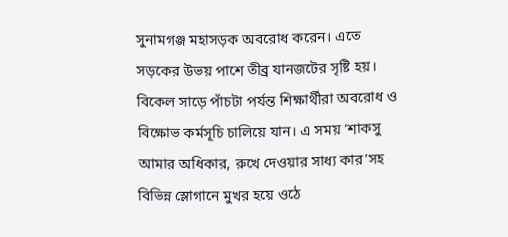সুনামগঞ্জ মহাসড়ক অবরোধ করেন। এতে সড়কের উভয় পাশে তীব্র যানজটের সৃষ্টি হয়। বিকেল সাড়ে পাঁচটা পর্যন্ত শিক্ষার্থীরা অবরোধ ও বিক্ষোভ কর্মসূচি চালিয়ে যান। এ সময় ‘শাকসু আমার অধিকার, রুখে দেওয়ার সাধ্য কার’সহ বিভিন্ন স্লোগানে মুখর হয়ে ওঠে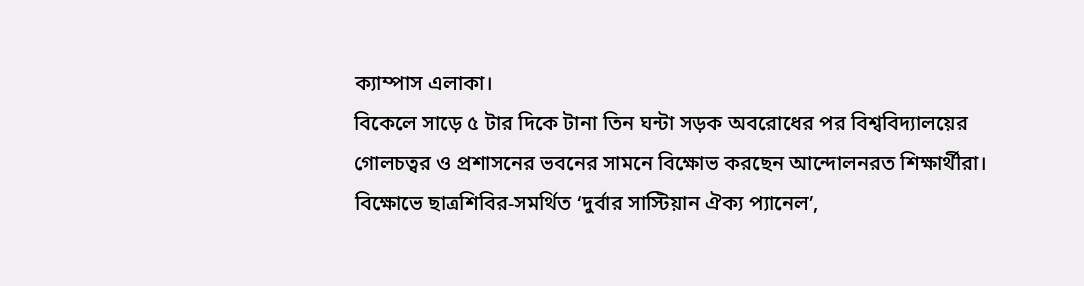ক্যাম্পাস এলাকা।
বিকেলে সাড়ে ৫ টার দিকে টানা তিন ঘন্টা সড়ক অবরোধের পর বিশ্ববিদ্যালয়ের গোলচত্বর ও প্রশাসনের ভবনের সামনে বিক্ষোভ করছেন আন্দোলনরত শিক্ষার্থীরা।
বিক্ষোভে ছাত্রশিবির-সমর্থিত ‘দুর্বার সাস্টিয়ান ঐক্য প্যানেল’,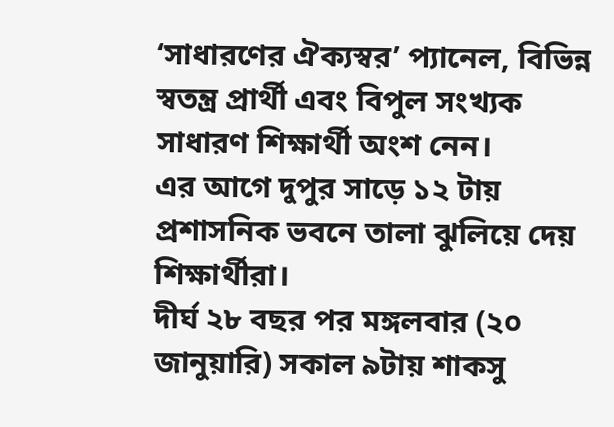‘সাধারণের ঐক্যস্বর’ প্যানেল, বিভিন্ন স্বতন্ত্র প্রার্থী এবং বিপুল সংখ্যক সাধারণ শিক্ষার্থী অংশ নেন।
এর আগে দুপুর সাড়ে ১২ টায় প্রশাসনিক ভবনে তালা ঝুলিয়ে দেয় শিক্ষার্থীরা।
দীর্ঘ ২৮ বছর পর মঙ্গলবার (২০ জানুয়ারি) সকাল ৯টায় শাকসু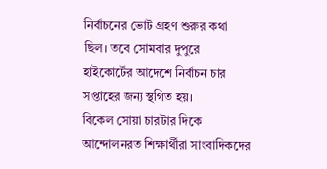নির্বাচনের ভোট গ্রহণ শুরুর কথা ছিল। তবে সোমবার দুপুরে হাইকোর্টের আদেশে নির্বাচন চার সপ্তাহের জন্য স্থগিত হয়।
বিকেল সোয়া চারটার দিকে আন্দোলনরত শিক্ষার্থীরা সাংবাদিকদের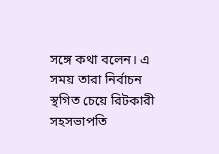সঙ্গে কথা বলেন। এ সময় তারা নির্বাচন স্থগিত চেয়ে রিটকারী সহসভাপতি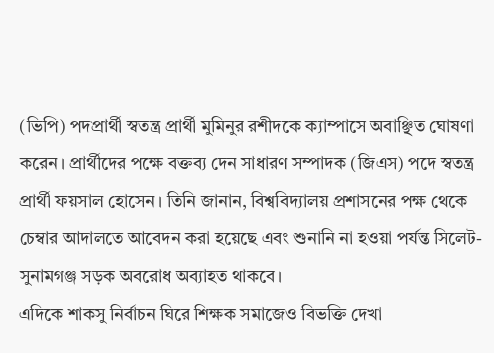(ভিপি) পদপ্রার্থী স্বতন্ত্র প্রার্থী মুমিনুর রশীদকে ক্যাম্পাসে অবাঞ্ছিত ঘোষণা করেন। প্রার্থীদের পক্ষে বক্তব্য দেন সাধারণ সম্পাদক (জিএস) পদে স্বতন্ত্র প্রার্থী ফয়সাল হোসেন। তিনি জানান, বিশ্ববিদ্যালয় প্রশাসনের পক্ষ থেকে চেম্বার আদালতে আবেদন করা হয়েছে এবং শুনানি না হওয়া পর্যন্ত সিলেট-সুনামগঞ্জ সড়ক অবরোধ অব্যাহত থাকবে।
এদিকে শাকসু নির্বাচন ঘিরে শিক্ষক সমাজেও বিভক্তি দেখা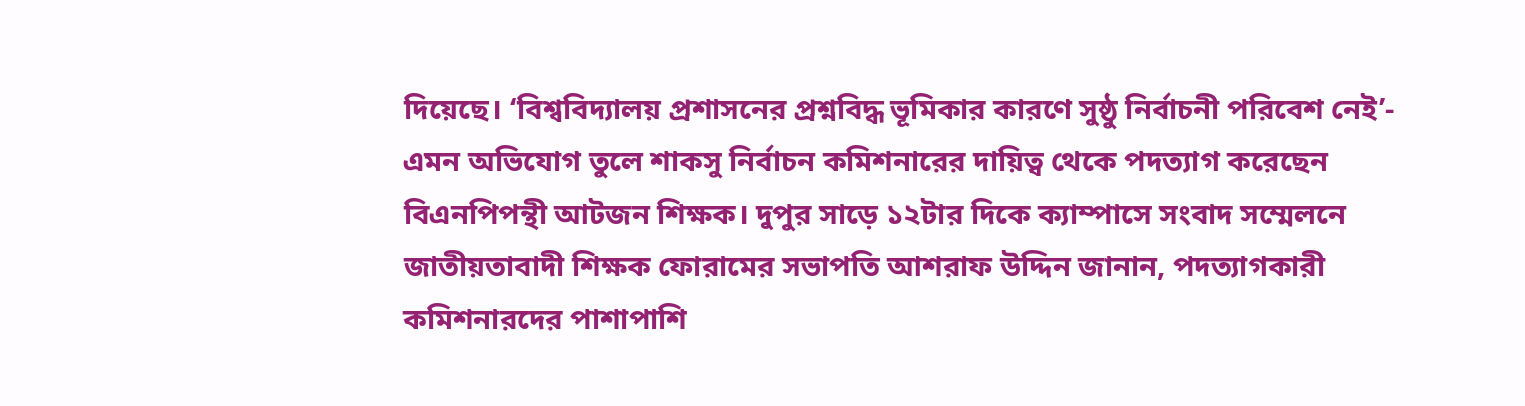দিয়েছে। ‘বিশ্ববিদ্যালয় প্রশাসনের প্রশ্নবিদ্ধ ভূমিকার কারণে সুষ্ঠু নির্বাচনী পরিবেশ নেই’- এমন অভিযোগ তুলে শাকসু নির্বাচন কমিশনারের দায়িত্ব থেকে পদত্যাগ করেছেন বিএনপিপন্থী আটজন শিক্ষক। দুপুর সাড়ে ১২টার দিকে ক্যাম্পাসে সংবাদ সম্মেলনে জাতীয়তাবাদী শিক্ষক ফোরামের সভাপতি আশরাফ উদ্দিন জানান, পদত্যাগকারী কমিশনারদের পাশাপাশি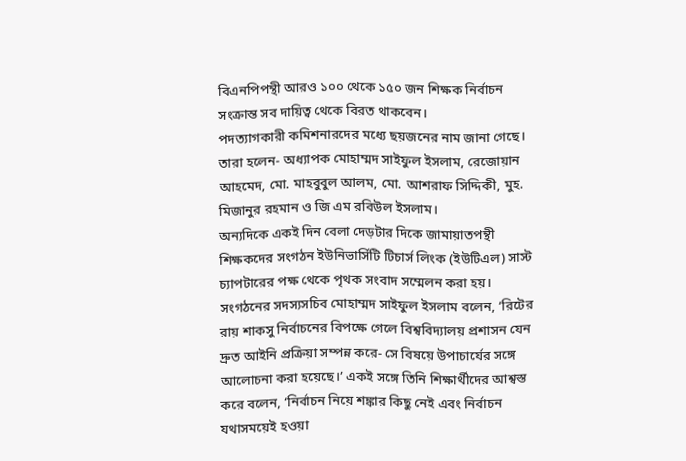বিএনপিপন্থী আরও ১০০ থেকে ১৫০ জন শিক্ষক নির্বাচন সংক্রান্ত সব দায়িত্ব থেকে বিরত থাকবেন।
পদত্যাগকারী কমিশনারদের মধ্যে ছয়জনের নাম জানা গেছে। তারা হলেন- অধ্যাপক মোহাম্মদ সাইফুল ইসলাম, রেজোয়ান আহমেদ, মো. মাহবুবুল আলম, মো. আশরাফ সিদ্দিকী, মুহ. মিজানুর রহমান ও জি এম রবিউল ইসলাম।
অন্যদিকে একই দিন বেলা দেড়টার দিকে জামায়াতপন্থী শিক্ষকদের সংগঠন ইউনিভার্সিটি টিচার্স লিংক (ইউটিএল) সাস্ট চ্যাপটারের পক্ষ থেকে পৃথক সংবাদ সম্মেলন করা হয়। সংগঠনের সদস্যসচিব মোহাম্মদ সাইফুল ইসলাম বলেন, ‘রিটের রায় শাকসু নির্বাচনের বিপক্ষে গেলে বিশ্ববিদ্যালয় প্রশাসন যেন দ্রুত আইনি প্রক্রিয়া সম্পন্ন করে- সে বিষয়ে উপাচার্যের সঙ্গে আলোচনা করা হয়েছে।’ একই সঙ্গে তিনি শিক্ষার্থীদের আশ্বস্ত করে বলেন, ‘নির্বাচন নিয়ে শঙ্কার কিছু নেই এবং নির্বাচন যথাসময়েই হওয়া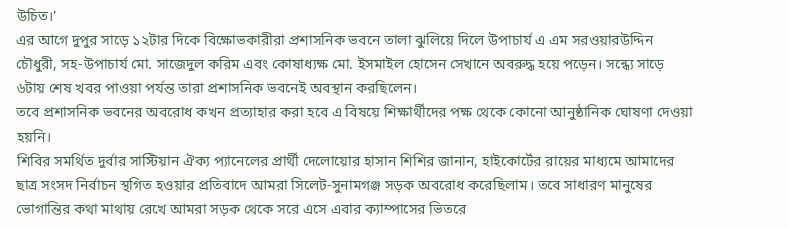উচিত।’
এর আগে দুপুর সাড়ে ১২টার দিকে বিক্ষোভকারীরা প্রশাসনিক ভবনে তালা ঝুলিয়ে দিলে উপাচার্য এ এম সরওয়ারউদ্দিন চৌধুরী, সহ-উপাচার্য মো. সাজেদুল করিম এবং কোষাধ্যক্ষ মো. ইসমাইল হোসেন সেখানে অবরুদ্ধ হয়ে পড়েন। সন্ধ্যে সাড়ে ৬টায় শেষ খবর পাওয়া পর্যন্ত তারা প্রশাসনিক ভবনেই অবস্থান করছিলেন।
তবে প্রশাসনিক ভবনের অবরোধ কখন প্রত্যাহার করা হবে এ বিষয়ে শিক্ষার্থীদের পক্ষ থেকে কোনো আনুষ্ঠানিক ঘোষণা দেওয়া হয়নি।
শিবির সমর্থিত দুর্বার সাস্টিয়ান ঐক্য প্যানেলের প্রার্থী দেলোয়োর হাসান শিশির জানান, হাইকোর্টের রায়ের মাধ্যমে আমাদের ছাত্র সংসদ নির্বাচন স্থগিত হওয়ার প্রতিবাদে আমরা সিলেট-সুনামগঞ্জ সড়ক অবরোধ করেছিলাম। তবে সাধারণ মানুষের ভোগান্তির কথা মাথায় রেখে আমরা সড়ক থেকে সরে এসে এবার ক্যাম্পাসের ভিতরে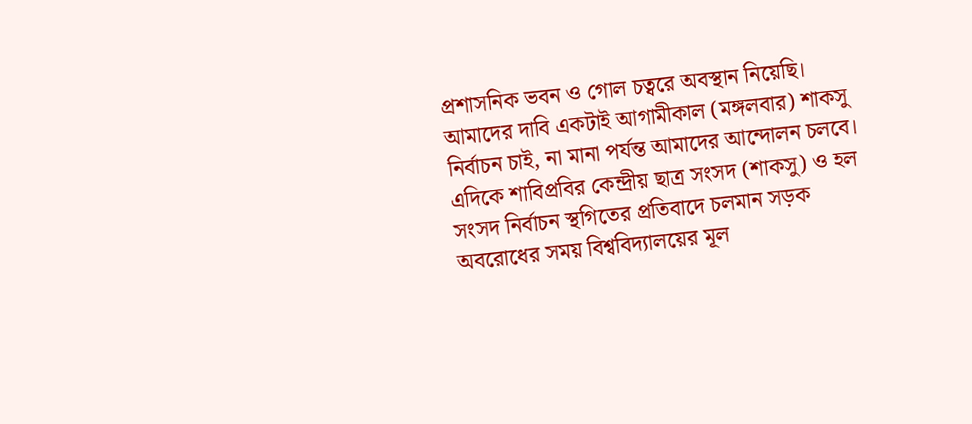প্রশাসনিক ভবন ও গোল চত্বরে অবস্থান নিয়েছি। আমাদের দাবি একটাই আগামীকাল (মঙ্গলবার) শাকসু নির্বাচন চাই, না মানা পর্যন্ত আমাদের আন্দোলন চলবে।
এদিকে শাবিপ্রবির কেন্দ্রীয় ছাত্র সংসদ (শাকসু) ও হল সংসদ নির্বাচন স্থগিতের প্রতিবাদে চলমান সড়ক অবরোধের সময় বিশ্ববিদ্যালয়ের মূল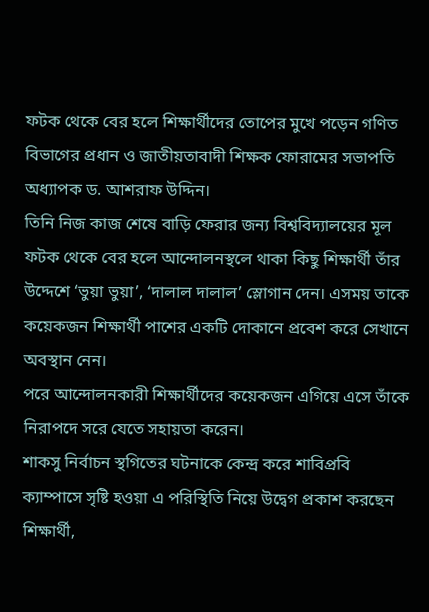ফটক থেকে বের হলে শিক্ষার্থীদের তোপের মুখে পড়েন গণিত বিভাগের প্রধান ও জাতীয়তাবাদী শিক্ষক ফোরামের সভাপতি অধ্যাপক ড. আশরাফ উদ্দিন।
তিনি নিজ কাজ শেষে বাড়ি ফেরার জন্য বিশ্ববিদ্যালয়ের মূল ফটক থেকে বের হলে আন্দোলনস্থলে থাকা কিছু শিক্ষার্থী তাঁর উদ্দেশে ‘ভুয়া ভুয়া’, ‘দালাল দালাল’ স্লোগান দেন। এসময় তাকে কয়েকজন শিক্ষার্থী পাশের একটি দোকানে প্রবেশ করে সেখানে অবস্থান নেন।
পরে আন্দোলনকারী শিক্ষার্থীদের কয়েকজন এগিয়ে এসে তাঁকে নিরাপদে সরে যেতে সহায়তা করেন।
শাকসু নির্বাচন স্থগিতের ঘটনাকে কেন্দ্র করে শাবিপ্রবি ক্যাম্পাসে সৃষ্টি হওয়া এ পরিস্থিতি নিয়ে উদ্বেগ প্রকাশ করছেন শিক্ষার্থী,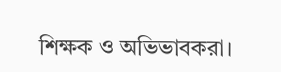শিক্ষক ও অভিভাবকরা।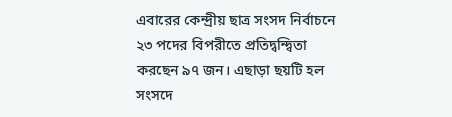এবারের কেন্দ্রীয় ছাত্র সংসদ নির্বাচনে ২৩ পদের বিপরীতে প্রতিদ্বন্দ্বিতা করছেন ৯৭ জন। এছাড়া ছয়টি হল সংসদে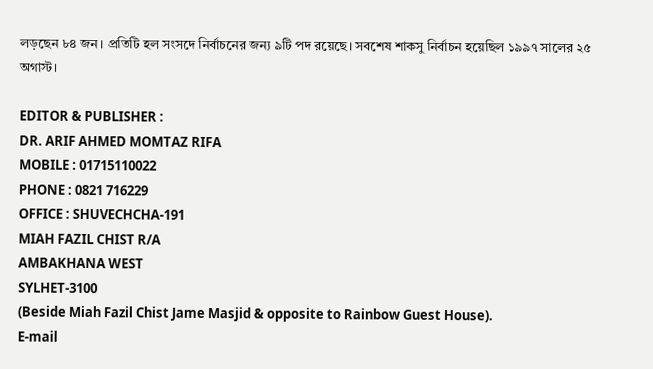লড়ছেন ৮৪ জন। প্রতিটি হল সংসদে নির্বাচনের জন্য ৯টি পদ রয়েছে। সবশেষ শাকসু নির্বাচন হয়েছিল ১৯৯৭ সালের ২৫ অগাস্ট।

EDITOR & PUBLISHER :
DR. ARIF AHMED MOMTAZ RIFA
MOBILE : 01715110022
PHONE : 0821 716229
OFFICE : SHUVECHCHA-191
MIAH FAZIL CHIST R/A
AMBAKHANA WEST
SYLHET-3100
(Beside Miah Fazil Chist Jame Masjid & opposite to Rainbow Guest House).
E-mail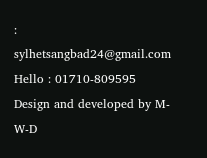: sylhetsangbad24@gmail.com
Hello : 01710-809595
Design and developed by M-W-D